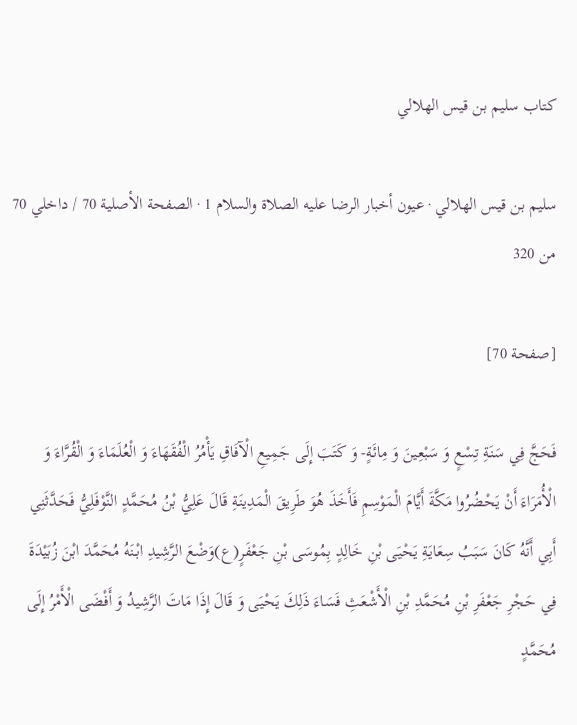كتاب سليم بن قيس الهلالي

سليم بن قيس الهلالي · عيون أخبار الرضا عليه الصلاة والسلام 1 · الصفحة الأصلية 70 / داخلي 70 من 320

[صفحة 70]

فَحَجَّ فِي سَنَةِ تِسْعٍ وَ سَبْعِينَ وَ مِائَةٍ- وَ كَتَبَ إِلَى جَمِيعِ الْآفَاقِ يَأْمُرُ الْفُقَهَاءَ وَ الْعُلَمَاءَ وَ الْقُرَّاءَ وَ الْأُمَرَاءَ أَنْ يَحْضُرُوا مَكَّةَ أَيَّامَ الْمَوْسِمِ فَأَخَذَ هُوَ طَرِيقَ الْمَدِينَةِ قَالَ عَلِيُّ بْنُ مُحَمَّدٍ النَّوْفَلِيُّ فَحَدَّثَنِي أَبِي أَنَّهُ كَانَ سَبَبُ سِعَايَةِ يَحْيَى بْنِ خَالِدٍ بِمُوسَى بْنِ جَعْفَرٍ(ع)وَضْعَ الرَّشِيدِ ابْنَهُ مُحَمَّدَ ابْنَ زُبَيْدَةَ فِي حَجْرِ جَعْفَرِ بْنِ مُحَمَّدِ بْنِ الْأَشْعَثِ فَسَاءَ ذَلِكَ يَحْيَى وَ قَالَ إِذَا مَاتَ الرَّشِيدُ وَ أَفْضَى الْأَمْرُ إِلَى مُحَمَّدٍ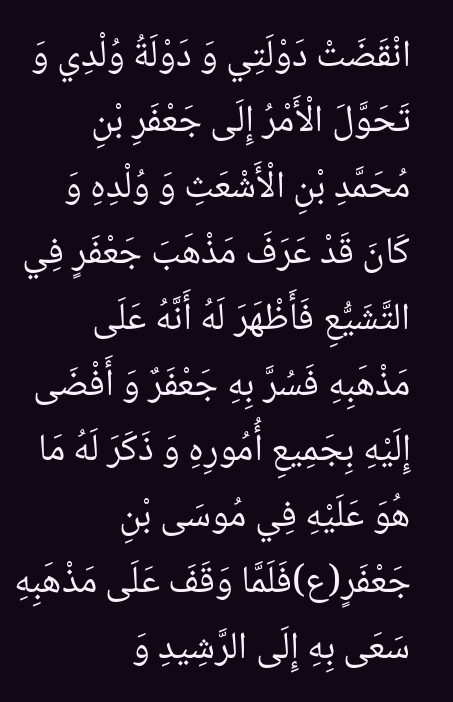انْقَضَتْ دَوْلَتِي وَ دَوْلَةُ وُلْدِي وَ تَحَوَّلَ الْأَمْرُ إِلَى جَعْفَرِ بْنِ مُحَمَّدِ بْنِ الْأَشْعَثِ وَ وُلْدِهِ وَ كَانَ قَدْ عَرَفَ مَذْهَبَ جَعْفَرٍ فِي التَّشَيُّعِ فَأَظْهَرَ لَهُ أَنَّهُ عَلَى مَذْهَبِهِ فَسُرَّ بِهِ جَعْفَرٌ وَ أَفْضَى إِلَيْهِ بِجَمِيعِ أُمُورِهِ وَ ذَكَرَ لَهُ مَا هُوَ عَلَيْهِ فِي مُوسَى بْنِ جَعْفَرٍ(ع)فَلَمَّا وَقَفَ عَلَى مَذْهَبِهِ سَعَى بِهِ إِلَى الرَّشِيدِ وَ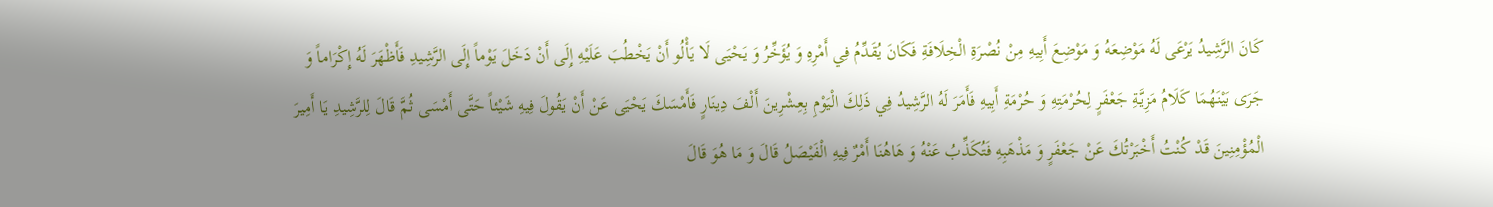كَانَ الرَّشِيدُ يَرْعَى لَهُ مَوْضِعَهُ وَ مَوْضِعَ أَبِيهِ مِنْ نُصْرَةِ الْخِلَافَةِ فَكَانَ يُقَدِّمُ فِي أَمْرِهِ وَ يُؤَخِّرُ وَ يَحْيَى لَا يَأْلُو أَنْ يَخْطُبَ عَلَيْهِ إِلَى أَنْ دَخَلَ يَوْماً إِلَى الرَّشِيدِ فَأَظْهَرَ لَهُ إِكْرَاماً وَ جَرَى بَيْنَهُمَا كَلَامُ مَزِيَّةِ جَعْفَرٍ لِحُرْمَتِهِ وَ حُرْمَةِ أَبِيهِ فَأَمَرَ لَهُ الرَّشِيدُ فِي ذَلِكَ الْيَوْمِ بِعِشْرِينَ أَلْفَ دِينَارٍ فَأَمْسَكَ يَحْيَى عَنْ أَنْ يَقُولَ فِيهِ شَيْئاً حَتَّى أَمْسَى ثُمَّ قَالَ لِلرَّشِيدِ يَا أَمِيرَ الْمُؤْمِنِينَ قَدْ كُنْتُ أَخْبَرْتُكَ عَنْ جَعْفَرٍ وَ مَذْهَبِهِ فَتُكَذِّبُ عَنْهُ وَ هَاهُنَا أَمْرٌ فِيهِ الْفَيْصَلُ قَالَ وَ مَا هُوَ قَالَ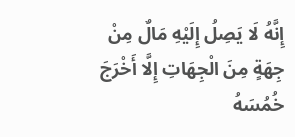إِنَّهُ لَا يَصِلُ إِلَيْهِ مَالٌ مِنْ جِهَةٍ مِنَ الْجِهَاتِ إِلَّا أَخْرَجَ خُمُسَهُ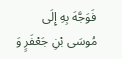فَوَجَّهَ بِهِ إِلَى مُوسَى بْنِ جَعْفَرٍ وَ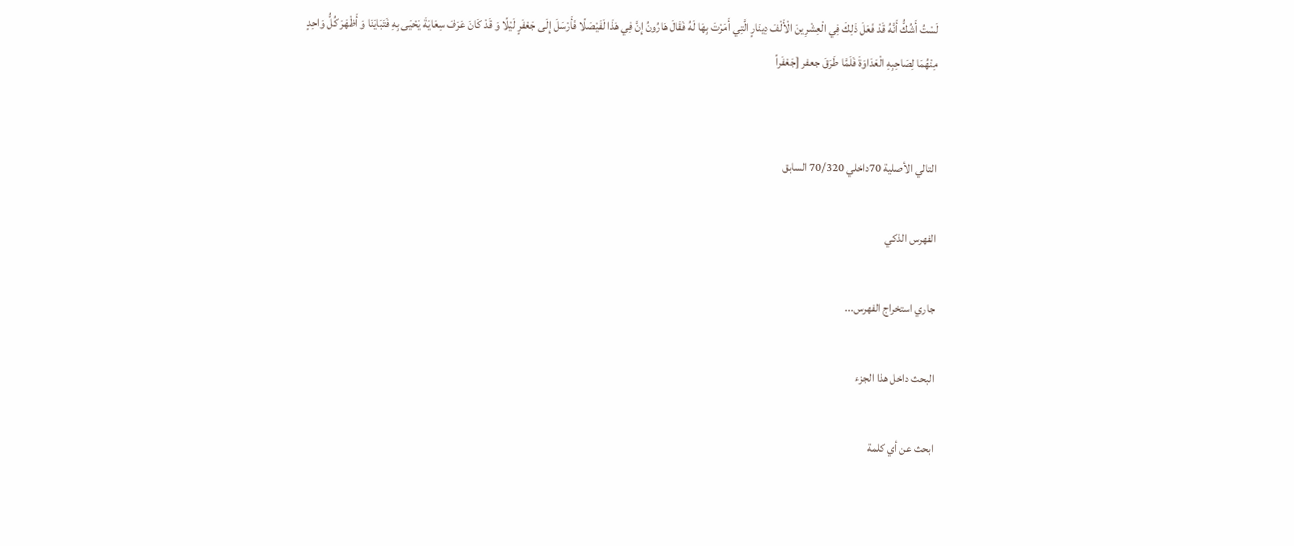لَسْتُ أَشُكُّ أَنَّهُ قَدْ فَعَلَ ذَلِكَ فِي الْعِشْرِينَ الْأَلْفَ دِينَارٍ الَّتِي أَمَرْتَ بِهَا لَهُ فَقَالَ هَارُونُ إِنَّ فِي هَذَا لَفَيْصَلًا فَأَرْسَلَ إِلَى جَعْفَرٍ لَيْلًا وَ قَدْ كَانَ عَرَفَ سِعَايَةَ يَحْيَى بِهِ فَتَبَايَنَا وَ أَظْهَرَ كُلُّ وَاحِدٍ مِنْهُمَا لِصَاحِبِهِ الْعَدَاوَةَ فَلَمَّا طَرَقَ جعفر [جَعْفَراً


التالي الأصلية 70داخلي 70/320 السابق

الفهرس الذكي

جاري استخراج الفهرس...

البحث داخل هذا الجزء

ابحث عن أي كلمة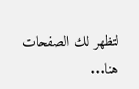لتظهر لك الصفحات هنا...